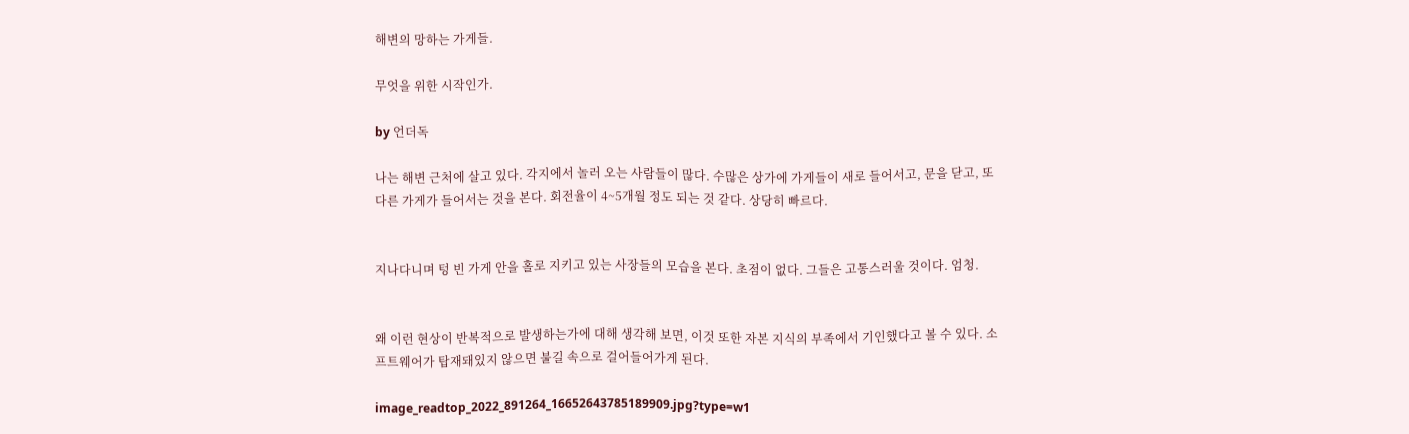해변의 망하는 가게들.

무엇을 위한 시작인가.

by 언더독

나는 해변 근처에 살고 있다. 각지에서 놀러 오는 사람들이 많다. 수많은 상가에 가게들이 새로 들어서고, 문을 닫고, 또 다른 가게가 들어서는 것을 본다. 회전율이 4~5개월 정도 되는 것 같다. 상당히 빠르다.


지나다니며 텅 빈 가게 안을 홀로 지키고 있는 사장들의 모습을 본다. 초점이 없다. 그들은 고통스러울 것이다. 엄청.


왜 이런 현상이 반복적으로 발생하는가에 대해 생각해 보면, 이것 또한 자본 지식의 부족에서 기인했다고 볼 수 있다. 소프트웨어가 탑재돼있지 않으면 불길 속으로 걸어들어가게 된다.

image_readtop_2022_891264_16652643785189909.jpg?type=w1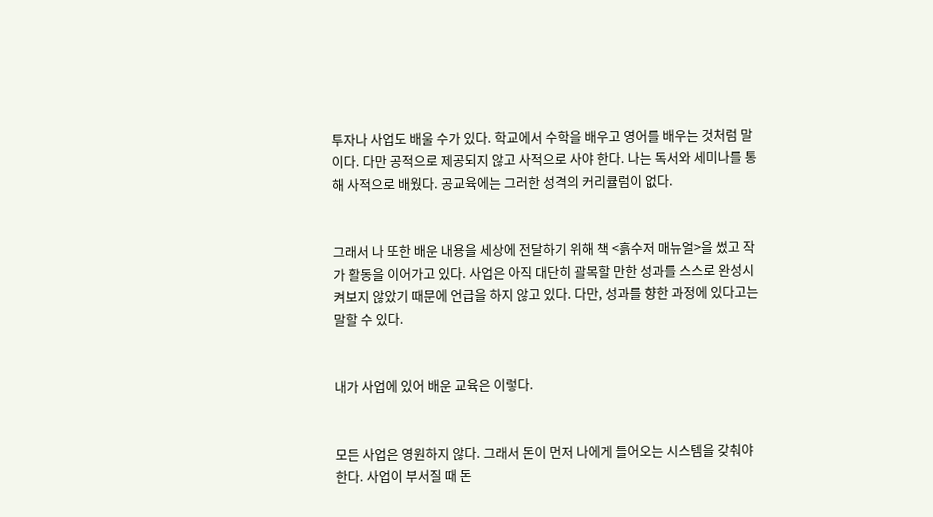투자나 사업도 배울 수가 있다. 학교에서 수학을 배우고 영어를 배우는 것처럼 말이다. 다만 공적으로 제공되지 않고 사적으로 사야 한다. 나는 독서와 세미나를 통해 사적으로 배웠다. 공교육에는 그러한 성격의 커리큘럼이 없다.


그래서 나 또한 배운 내용을 세상에 전달하기 위해 책 <흙수저 매뉴얼>을 썼고 작가 활동을 이어가고 있다. 사업은 아직 대단히 괄목할 만한 성과를 스스로 완성시켜보지 않았기 때문에 언급을 하지 않고 있다. 다만, 성과를 향한 과정에 있다고는 말할 수 있다.


내가 사업에 있어 배운 교육은 이렇다.


모든 사업은 영원하지 않다. 그래서 돈이 먼저 나에게 들어오는 시스템을 갖춰야 한다. 사업이 부서질 때 돈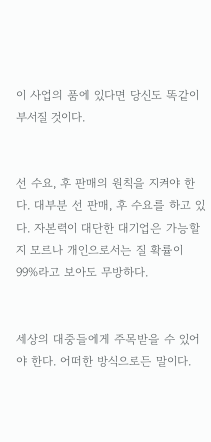이 사업의 품에 있다면 당신도 똑같이 부서질 것이다.


선 수요, 후 판매의 원칙을 지켜야 한다. 대부분 선 판매, 후 수요를 하고 있다. 자본력이 대단한 대기업은 가능할지 모르나 개인으로서는 질 확률이 99%라고 보아도 무방하다.


세상의 대중들에게 주목받을 수 있어야 한다. 어떠한 방식으로든 말이다.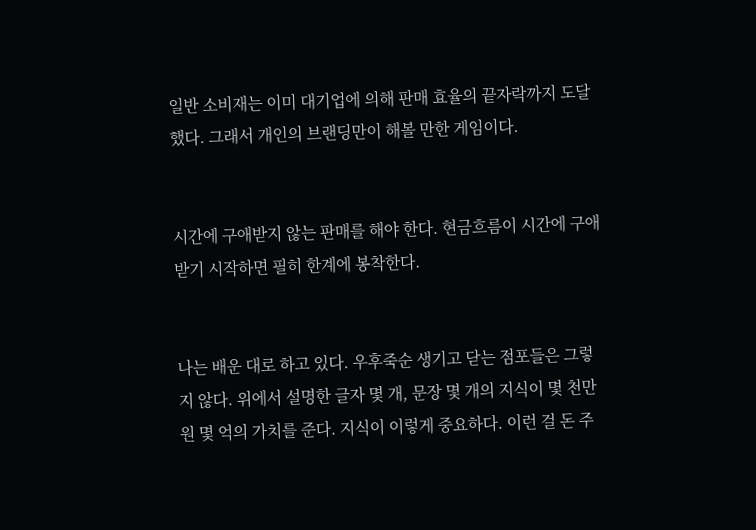일반 소비재는 이미 대기업에 의해 판매 효율의 끝자락까지 도달했다. 그래서 개인의 브랜딩만이 해볼 만한 게임이다.


시간에 구애받지 않는 판매를 해야 한다. 현금흐름이 시간에 구애받기 시작하면 필히 한계에 봉착한다.


나는 배운 대로 하고 있다. 우후죽순 생기고 닫는 점포들은 그렇지 않다. 위에서 설명한 글자 몇 개, 문장 몇 개의 지식이 몇 천만 원 몇 억의 가치를 준다. 지식이 이렇게 중요하다. 이런 걸 돈 주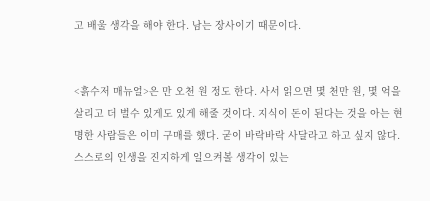고 배울 생각을 해야 한다. 남는 장사이기 때문이다.


<흙수저 매뉴얼>은 만 오천 원 정도 한다. 사서 읽으면 몇 천만 원, 몇 억을 살리고 더 벌수 있게도 있게 해줄 것이다. 지식이 돈이 된다는 것을 아는 현명한 사람들은 이미 구매를 했다. 굳이 바락바락 사달라고 하고 싶지 않다. 스스로의 인생을 진지하게 일으켜볼 생각이 있는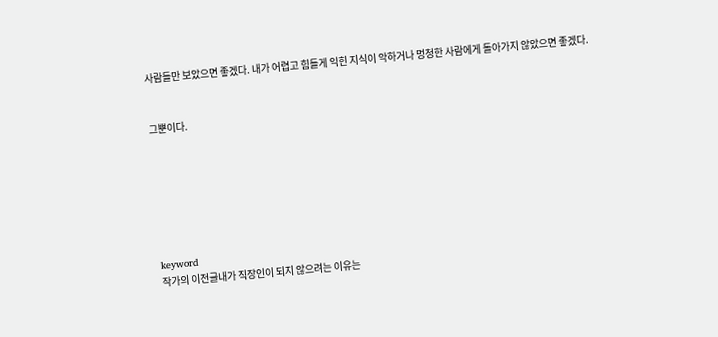사람들만 보았으면 좋겠다. 내가 어렵고 힘들게 익힌 지식이 악하거나 멍청한 사람에게 돌아가지 않았으면 좋겠다.


그뿐이다.







keyword
작가의 이전글내가 직장인이 되지 않으려는 이유는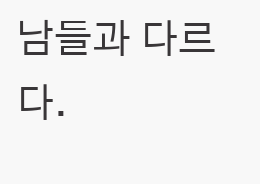남들과 다르다.